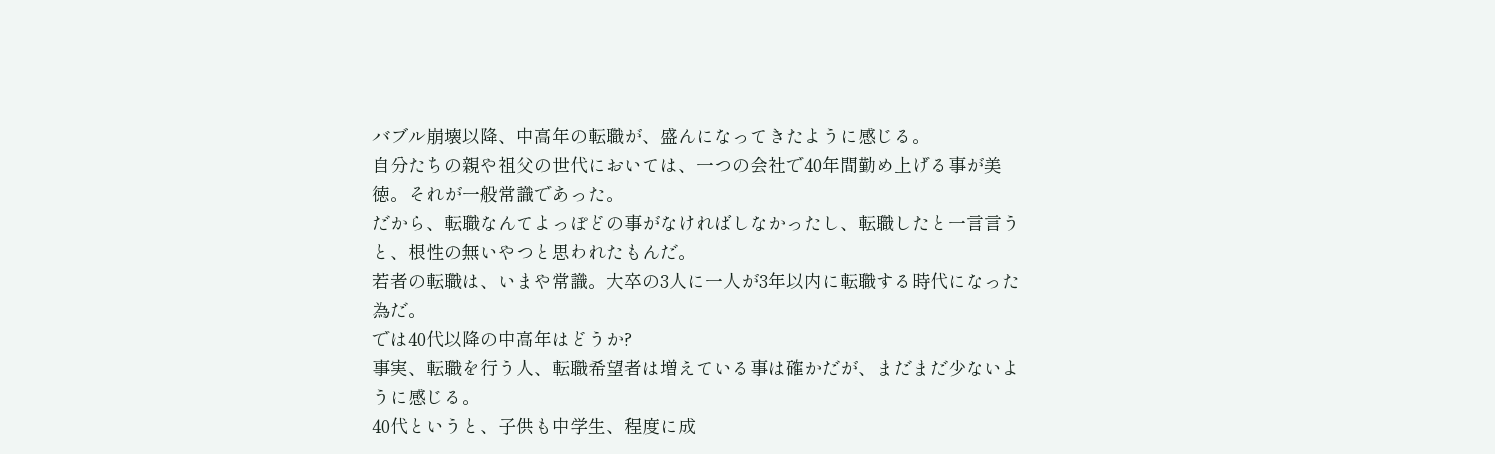バブル崩壊以降、中高年の転職が、盛んになってきたように感じる。
自分たちの親や祖父の世代においては、一つの会社で40年間勤め上げる事が美徳。それが一般常識であった。
だから、転職なんてよっぽどの事がなければしなかったし、転職したと一言言うと、根性の無いやつと思われたもんだ。
若者の転職は、いまや常識。大卒の3人に一人が3年以内に転職する時代になった為だ。
では40代以降の中高年はどうか?
事実、転職を行う人、転職希望者は増えている事は確かだが、まだまだ少ないように感じる。
40代というと、子供も中学生、程度に成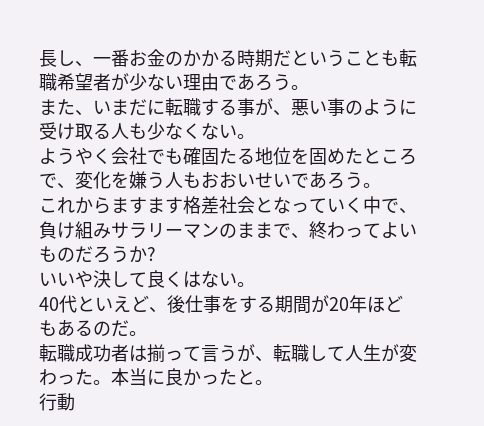長し、一番お金のかかる時期だということも転職希望者が少ない理由であろう。
また、いまだに転職する事が、悪い事のように受け取る人も少なくない。
ようやく会社でも確固たる地位を固めたところで、変化を嫌う人もおおいせいであろう。
これからますます格差社会となっていく中で、負け組みサラリーマンのままで、終わってよいものだろうか?
いいや決して良くはない。
40代といえど、後仕事をする期間が20年ほどもあるのだ。
転職成功者は揃って言うが、転職して人生が変わった。本当に良かったと。
行動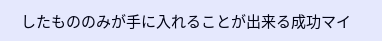したもののみが手に入れることが出来る成功マイ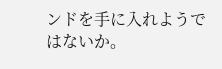ンドを手に入れようではないか。